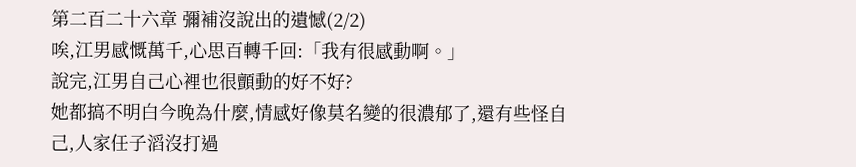第二百二十六章 彌補沒說出的遺憾(2/2)
唉,江男感慨萬千,心思百轉千回:「我有很感動啊。」
說完,江男自己心裡也很顫動的好不好?
她都搞不明白今晚為什麼,情感好像莫名變的很濃郁了,還有些怪自己,人家任子滔沒打過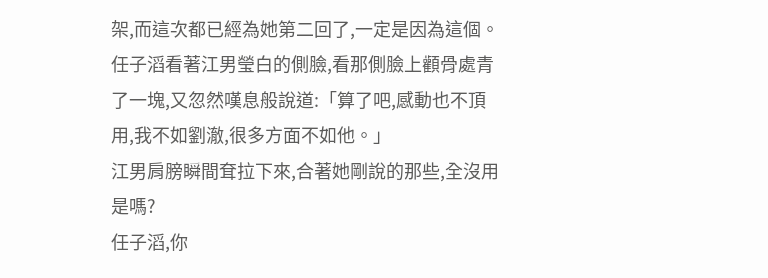架,而這次都已經為她第二回了,一定是因為這個。
任子滔看著江男瑩白的側臉,看那側臉上顴骨處青了一塊,又忽然嘆息般說道:「算了吧,感動也不頂用,我不如劉澈,很多方面不如他。」
江男肩膀瞬間耷拉下來,合著她剛說的那些,全沒用是嗎?
任子滔,你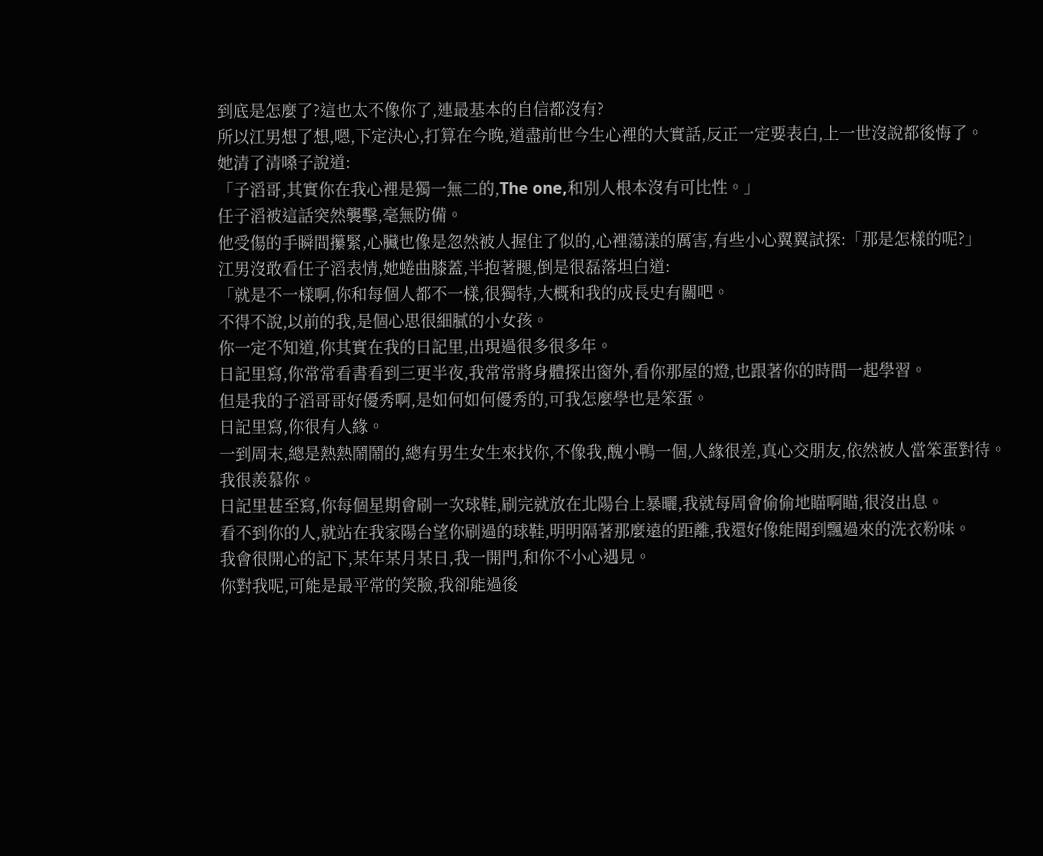到底是怎麼了?這也太不像你了,連最基本的自信都沒有?
所以江男想了想,嗯,下定決心,打算在今晚,道盡前世今生心裡的大實話,反正一定要表白,上一世沒說都後悔了。
她清了清嗓子說道:
「子滔哥,其實你在我心裡是獨一無二的,The one,和別人根本沒有可比性。」
任子滔被這話突然襲擊,毫無防備。
他受傷的手瞬間攥緊,心臟也像是忽然被人握住了似的,心裡蕩漾的厲害,有些小心翼翼試探:「那是怎樣的呢?」
江男沒敢看任子滔表情,她蜷曲膝蓋,半抱著腿,倒是很磊落坦白道:
「就是不一樣啊,你和每個人都不一樣,很獨特,大概和我的成長史有關吧。
不得不說,以前的我,是個心思很細膩的小女孩。
你一定不知道,你其實在我的日記里,出現過很多很多年。
日記里寫,你常常看書看到三更半夜,我常常將身體探出窗外,看你那屋的燈,也跟著你的時間一起學習。
但是我的子滔哥哥好優秀啊,是如何如何優秀的,可我怎麼學也是笨蛋。
日記里寫,你很有人緣。
一到周末,總是熱熱鬧鬧的,總有男生女生來找你,不像我,醜小鴨一個,人緣很差,真心交朋友,依然被人當笨蛋對待。
我很羨慕你。
日記里甚至寫,你每個星期會刷一次球鞋,刷完就放在北陽台上暴曬,我就每周會偷偷地瞄啊瞄,很沒出息。
看不到你的人,就站在我家陽台望你刷過的球鞋,明明隔著那麼遠的距離,我還好像能聞到飄過來的洗衣粉味。
我會很開心的記下,某年某月某日,我一開門,和你不小心遇見。
你對我呢,可能是最平常的笑臉,我卻能過後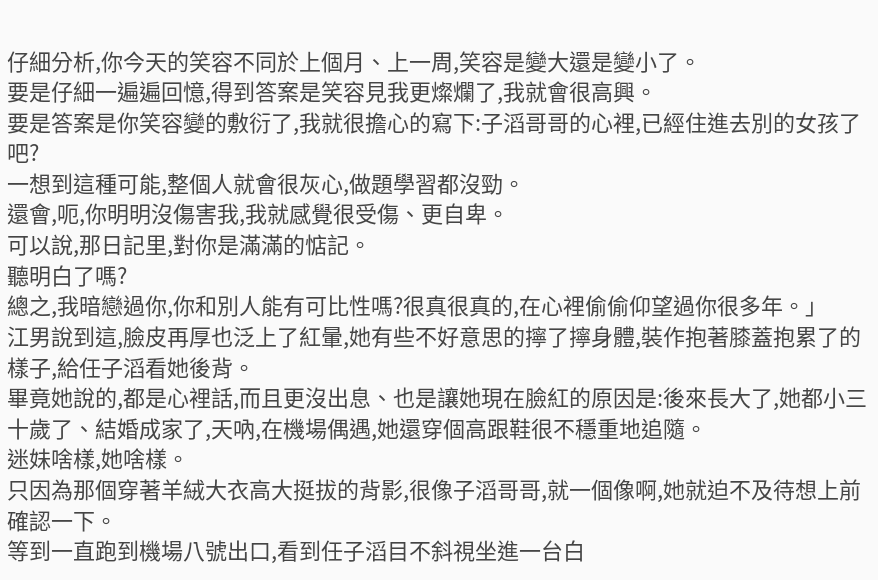仔細分析,你今天的笑容不同於上個月、上一周,笑容是變大還是變小了。
要是仔細一遍遍回憶,得到答案是笑容見我更燦爛了,我就會很高興。
要是答案是你笑容變的敷衍了,我就很擔心的寫下:子滔哥哥的心裡,已經住進去別的女孩了吧?
一想到這種可能,整個人就會很灰心,做題學習都沒勁。
還會,呃,你明明沒傷害我,我就感覺很受傷、更自卑。
可以說,那日記里,對你是滿滿的惦記。
聽明白了嗎?
總之,我暗戀過你,你和別人能有可比性嗎?很真很真的,在心裡偷偷仰望過你很多年。」
江男說到這,臉皮再厚也泛上了紅暈,她有些不好意思的擰了擰身體,裝作抱著膝蓋抱累了的樣子,給任子滔看她後背。
畢竟她說的,都是心裡話,而且更沒出息、也是讓她現在臉紅的原因是:後來長大了,她都小三十歲了、結婚成家了,天吶,在機場偶遇,她還穿個高跟鞋很不穩重地追隨。
迷妹啥樣,她啥樣。
只因為那個穿著羊絨大衣高大挺拔的背影,很像子滔哥哥,就一個像啊,她就迫不及待想上前確認一下。
等到一直跑到機場八號出口,看到任子滔目不斜視坐進一台白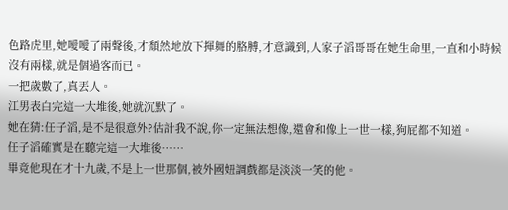色路虎里,她噯噯了兩聲後,才頹然地放下揮舞的胳膊,才意識到,人家子滔哥哥在她生命里,一直和小時候沒有兩樣,就是個過客而已。
一把歲數了,真丟人。
江男表白完這一大堆後,她就沉默了。
她在猜:任子滔,是不是很意外?估計我不說,你一定無法想像,還會和像上一世一樣,狗屁都不知道。
任子滔確實是在聽完這一大堆後……
畢竟他現在才十九歲,不是上一世那個,被外國妞調戲都是淡淡一笑的他。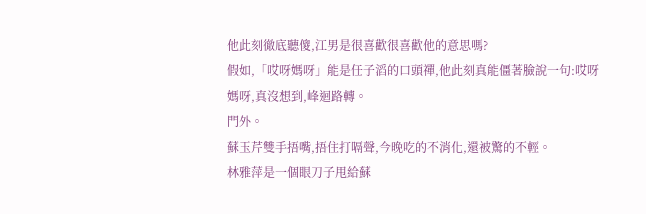他此刻徹底聽傻,江男是很喜歡很喜歡他的意思嗎?
假如,「哎呀媽呀」能是任子滔的口頭禪,他此刻真能僵著臉說一句:哎呀媽呀,真沒想到,峰迴路轉。
門外。
蘇玉芹雙手捂嘴,捂住打嗝聲,今晚吃的不消化,還被驚的不輕。
林雅萍是一個眼刀子甩給蘇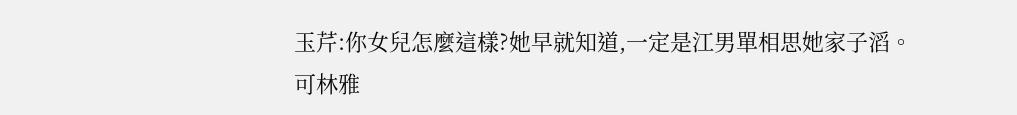玉芹:你女兒怎麼這樣?她早就知道,一定是江男單相思她家子滔。
可林雅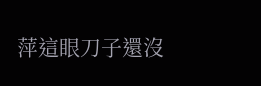萍這眼刀子還沒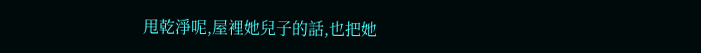甩乾淨呢,屋裡她兒子的話,也把她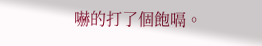嚇的打了個飽嗝。